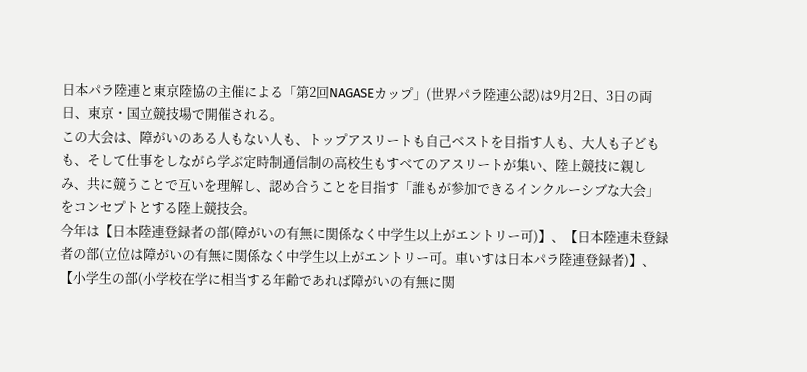日本パラ陸連と東京陸協の主催による「第2回NAGASEカップ」(世界パラ陸連公認)は9月2日、3日の両日、東京・国立競技場で開催される。
この大会は、障がいのある人もない人も、トップアスリートも自己ベストを目指す人も、大人も子どもも、そして仕事をしながら学ぶ定時制通信制の高校生もすべてのアスリートが集い、陸上競技に親しみ、共に競うことで互いを理解し、認め合うことを目指す「誰もが参加できるインクルーシブな大会」をコンセプトとする陸上競技会。
今年は【日本陸連登録者の部(障がいの有無に関係なく中学生以上がエントリー可)】、【日本陸連未登録者の部(立位は障がいの有無に関係なく中学生以上がエントリー可。車いすは日本パラ陸連登録者)】、【小学生の部(小学校在学に相当する年齢であれば障がいの有無に関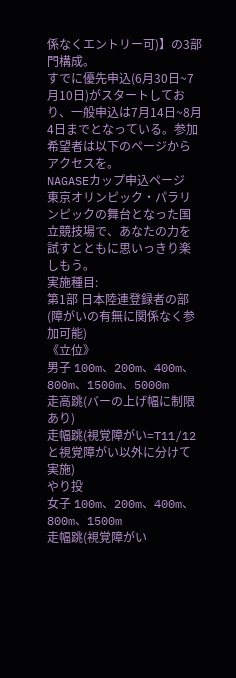係なくエントリー可)】の3部門構成。
すでに優先申込(6月30日~7月10日)がスタートしており、一般申込は7月14日~8月4日までとなっている。参加希望者は以下のページからアクセスを。
NAGASEカップ申込ページ
東京オリンピック・パラリンピックの舞台となった国立競技場で、あなたの力を試すとともに思いっきり楽しもう。
実施種目:
第1部 日本陸連登録者の部(障がいの有無に関係なく参加可能)
《立位》
男子 100m、200m、400m、800m、1500m、5000m
走高跳(バーの上げ幅に制限あり)
走幅跳(視覚障がい=T11/12 と視覚障がい以外に分けて実施)
やり投
女子 100m、200m、400m、800m、1500m
走幅跳(視覚障がい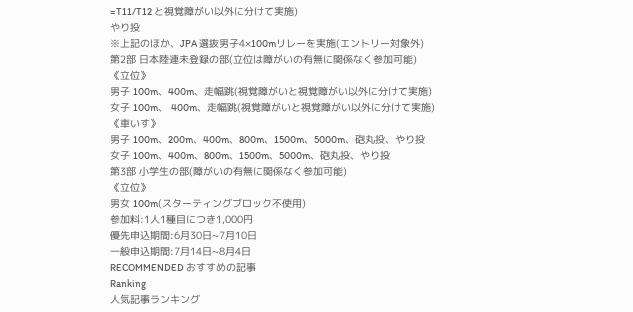=T11/T12 と視覚障がい以外に分けて実施)
やり投
※上記のほか、JPA 選抜男子4×100mリレーを実施(エントリー対象外)
第2部 日本陸連未登録の部(立位は障がいの有無に関係なく参加可能)
《立位》
男子 100m、400m、走幅跳(視覚障がいと視覚障がい以外に分けて実施)
女子 100m、 400m、走幅跳(視覚障がいと視覚障がい以外に分けて実施)
《車いす》
男子 100m、200m、400m、800m、1500m、5000m、砲丸投、やり投
女子 100m、400m、800m、1500m、5000m、砲丸投、やり投
第3部 小学生の部(障がいの有無に関係なく参加可能)
《立位》
男女 100m(スターティングブロック不使用)
参加料:1人1種目につき1,000円
優先申込期間:6月30日~7月10日
一般申込期間:7月14日~8月4日
RECOMMENDED おすすめの記事
Ranking
人気記事ランキング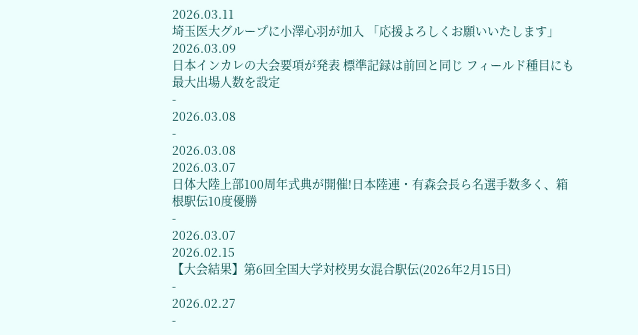2026.03.11
埼玉医大グループに小澤心羽が加入 「応援よろしくお願いいたします」
2026.03.09
日本インカレの大会要項が発表 標準記録は前回と同じ フィールド種目にも最大出場人数を設定
-
2026.03.08
-
2026.03.08
2026.03.07
日体大陸上部100周年式典が開催!日本陸連・有森会長ら名選手数多く、箱根駅伝10度優勝
-
2026.03.07
2026.02.15
【大会結果】第6回全国大学対校男女混合駅伝(2026年2月15日)
-
2026.02.27
-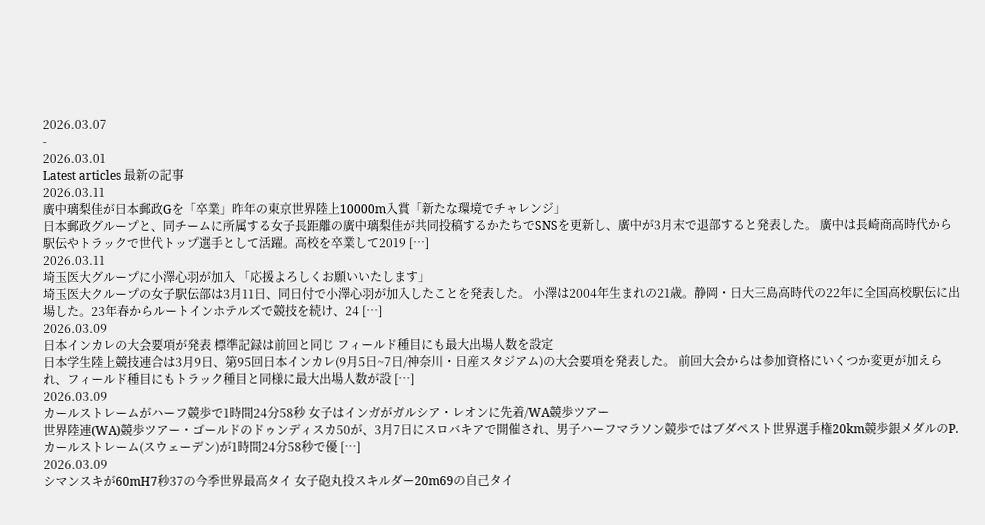2026.03.07
-
2026.03.01
Latest articles 最新の記事
2026.03.11
廣中璃梨佳が日本郵政Gを「卒業」昨年の東京世界陸上10000m入賞「新たな環境でチャレンジ」
日本郵政グループと、同チームに所属する女子長距離の廣中璃梨佳が共同投稿するかたちでSNSを更新し、廣中が3月末で退部すると発表した。 廣中は長崎商高時代から駅伝やトラックで世代トップ選手として活躍。高校を卒業して2019 […]
2026.03.11
埼玉医大グループに小澤心羽が加入 「応援よろしくお願いいたします」
埼玉医大クループの女子駅伝部は3月11日、同日付で小澤心羽が加入したことを発表した。 小澤は2004年生まれの21歳。静岡・日大三島高時代の22年に全国高校駅伝に出場した。23年春からルートインホテルズで競技を続け、24 […]
2026.03.09
日本インカレの大会要項が発表 標準記録は前回と同じ フィールド種目にも最大出場人数を設定
日本学生陸上競技連合は3月9日、第95回日本インカレ(9月5日~7日/神奈川・日産スタジアム)の大会要項を発表した。 前回大会からは参加資格にいくつか変更が加えられ、フィールド種目にもトラック種目と同様に最大出場人数が設 […]
2026.03.09
カールストレームがハーフ競歩で1時間24分58秒 女子はインガがガルシア・レオンに先着/WA競歩ツアー
世界陸連(WA)競歩ツアー・ゴールドのドゥンディスカ50が、3月7日にスロバキアで開催され、男子ハーフマラソン競歩ではブダペスト世界選手権20km競歩銀メダルのP.カールストレーム(スウェーデン)が1時間24分58秒で優 […]
2026.03.09
シマンスキが60mH7秒37の今季世界最高タイ 女子砲丸投スキルダー20m69の自己タイ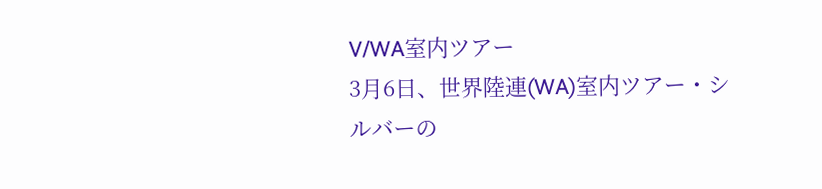V/WA室内ツアー
3月6日、世界陸連(WA)室内ツアー・シルバーの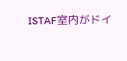ISTAF室内がドイ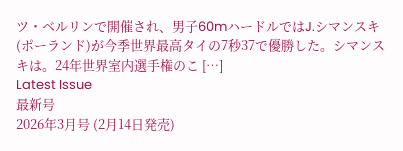ツ・ベルリンで開催され、男子60mハードルではJ.シマンスキ(ポーランド)が今季世界最高タイの7秒37で優勝した。シマンスキは。24年世界室内選手権のこ […]
Latest Issue
最新号
2026年3月号 (2月14日発売)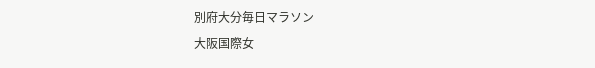別府大分毎日マラソン
大阪国際女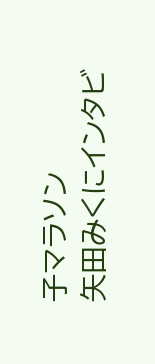子マラソン
矢田みくにインタビ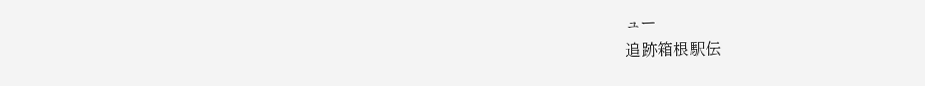ュー
追跡箱根駅伝